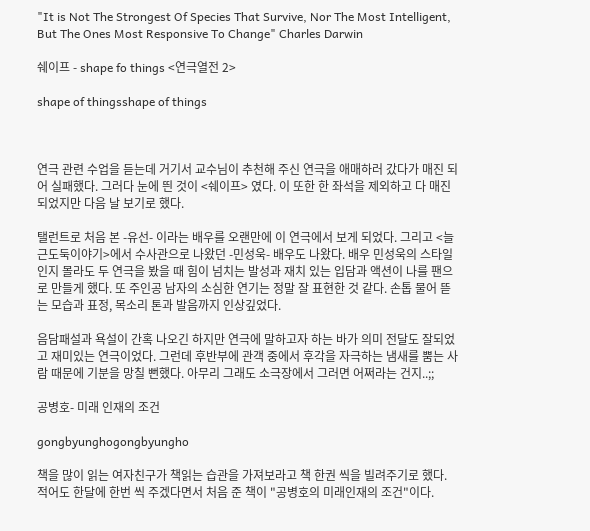"It is Not The Strongest Of Species That Survive, Nor The Most Intelligent, But The Ones Most Responsive To Change" Charles Darwin

쉐이프 - shape fo things <연극열전 2>

shape of thingsshape of things



연극 관련 수업을 듣는데 거기서 교수님이 추천해 주신 연극을 애매하러 갔다가 매진 되어 실패했다. 그러다 눈에 띈 것이 <쉐이프> 였다. 이 또한 한 좌석을 제외하고 다 매진 되었지만 다음 날 보기로 했다.

탤런트로 처음 본 -유선- 이라는 배우를 오랜만에 이 연극에서 보게 되었다. 그리고 <늘근도둑이야기>에서 수사관으로 나왔던 -민성욱- 배우도 나왔다. 배우 민성욱의 스타일인지 몰라도 두 연극을 봤을 때 힘이 넘치는 발성과 재치 있는 입담과 액션이 나를 팬으로 만들게 했다. 또 주인공 남자의 소심한 연기는 정말 잘 표현한 것 같다. 손톱 물어 뜯는 모습과 표정, 목소리 톤과 발음까지 인상깊었다.

음담패설과 욕설이 간혹 나오긴 하지만 연극에 말하고자 하는 바가 의미 전달도 잘되었고 재미있는 연극이었다. 그런데 후반부에 관객 중에서 후각을 자극하는 냄새를 뿜는 사람 때문에 기분을 망칠 뻔했다. 아무리 그래도 소극장에서 그러면 어쩌라는 건지..;;

공병호- 미래 인재의 조건

gongbyunghogongbyungho

책을 많이 읽는 여자친구가 책읽는 습관을 가져보라고 책 한권 씩을 빌려주기로 했다. 적어도 한달에 한번 씩 주겠다면서 처음 준 책이 "공병호의 미래인재의 조건"이다.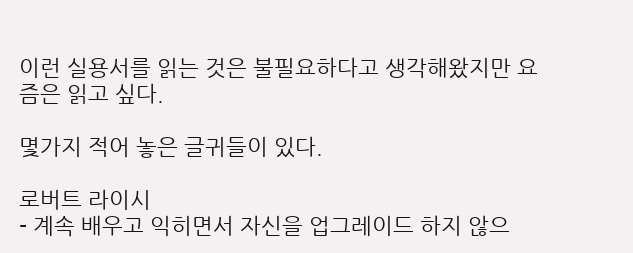이런 실용서를 읽는 것은 불필요하다고 생각해왔지만 요즘은 읽고 싶다.

몇가지 적어 놓은 글귀들이 있다.

로버트 라이시
- 계속 배우고 익히면서 자신을 업그레이드 하지 않으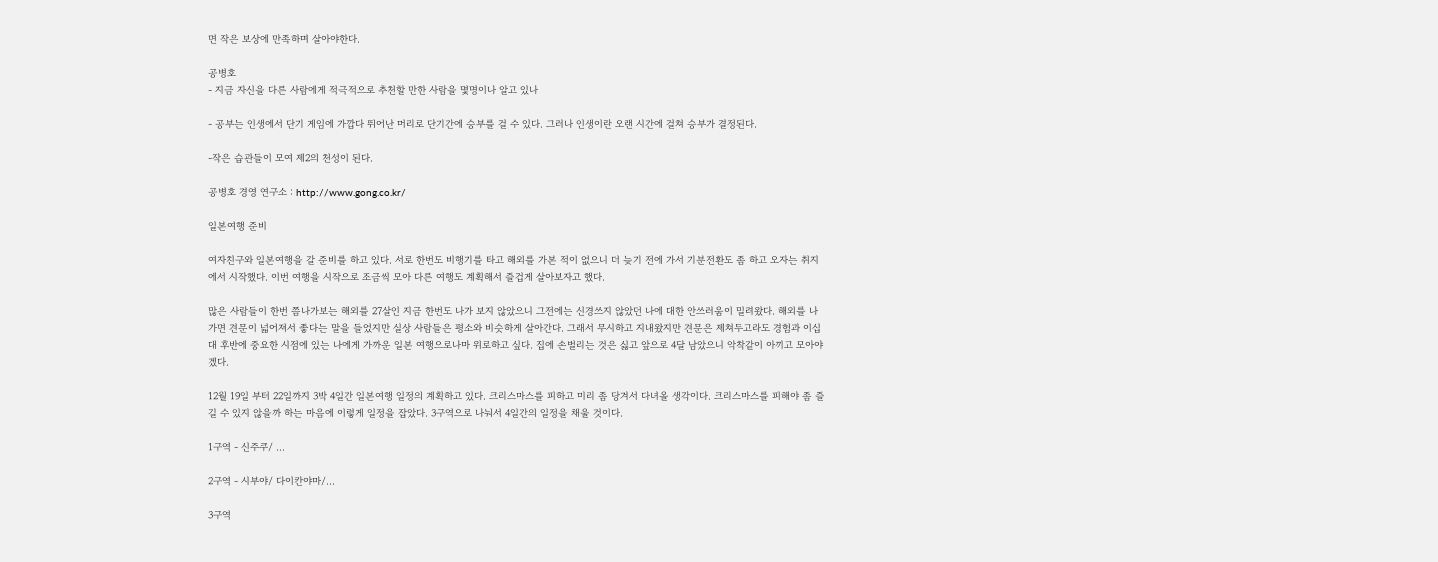면 작은 보상에 만족하며 살아야한다.

공병호
- 지금 자신을 다른 사람에게 적극적으로 추천할 만한 사람을 몇명이나 알고 있나

- 공부는 인생에서 단기 게임에 가깝다 뛰어난 머리로 단기간에 승부를 걸 수 있다. 그러나 인생이란 오랜 시간에 걸쳐 승부가 결정된다.

-작은 습관들이 모여 제2의 천성이 된다.

공병호 경영 연구소 : http://www.gong.co.kr/

일본여행 준비

여자친구와 일본여행을 갈 준비를 하고 있다. 서로 한번도 비행기를 타고 해외를 가본 적이 없으니 더 늦기 전에 가서 기분전환도 좀 하고 오자는 취지에서 시작했다. 이번 여행을 시작으로 조금씩 모아 다른 여행도 계획해서 즐겁게 살아보자고 했다.

많은 사람들이 한번 쯤나가보는 해외를 27살인 지금 한번도 나가 보지 않았으니 그전에는 신경쓰지 않았던 나에 대한 안쓰러움이 밀려왔다. 해외를 나가면 견문이 넓어져서 좋다는 말을 들었지만 실상 사람들은 평소와 비슷하게 살아간다. 그래서 무시하고 지내왔지만 견문은 제쳐두고라도 경험과 이십대 후반에 중요한 시점에 있는 나에게 가까운 일본 여행으로나마 위로하고 싶다. 집에 손벌리는 것은 싫고 앞으로 4달 남았으니 악착같이 아끼고 모아야겠다.

12월 19일 부터 22일까지 3박 4일간 일본여행 일정의 계획하고 있다. 크리스마스를 피하고 미리 좀 당겨서 다녀올 생각이다. 크리스마스를 피해야 좀 즐길 수 있지 않을까 하는 마음에 이렇게 일정을 잡았다. 3구역으로 나눠서 4일간의 일정을 채울 것이다.

1구역 - 신주쿠/ ...

2구역 - 시부야/ 다이칸야마/...

3구역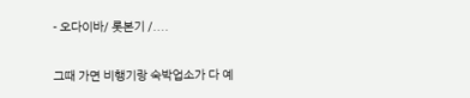- 오다이바/ 롯본기 /....

그때 가면 비행기랑 숙박업소가 다 예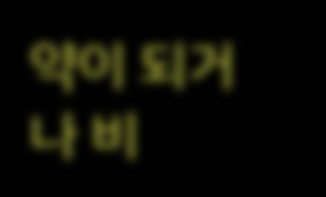약이 되거나 비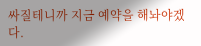싸질테니까 지금 예약을 해놔야겠다.